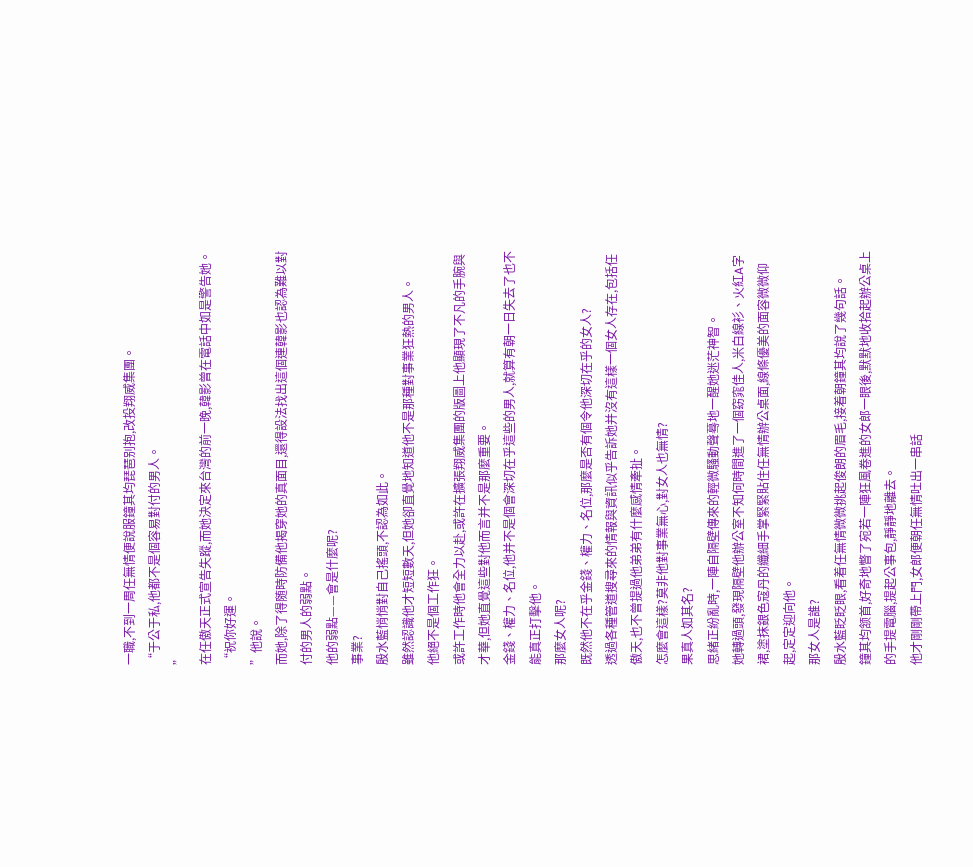一職,不到一周任無情便說服鐘其均琵琶别抱,改投翔威集團。
“于公于私,他都不是個容易對付的男人。
”
在任傲天正式宣告失蹤,而她決定來台灣的前一晚,韓影曾在電話中如是警告她。
“祝你好運。
”他說。
而她,除了得随時防備他揭穿她的真面目,還得設法找出這個連韓影也認為難以對付的男人的弱點。
他的弱點——會是什麼呢?
事業?
殷水藍悄悄對自己搖頭,不認為如此。
雖然認識他才短短數天,但她卻直覺地知道他不是那種對事業狂熱的男人。
他絕不是個工作狂。
或許工作時他會全力以赴,或許在擴張翔威集團的版圖上他顯現了不凡的手腕與才華,但她直覺這些對他而言并不是那麼重要。
金錢、權力、名位,他并不是個會深切在乎這些的男人,就算有朝一日失去了也不能真正打擊他。
那麼女人呢?
既然他不在乎金錢、權力、名位,那麼是否有個令他深切在乎的女人?
透過各種管道搜尋來的情報與資訊似乎告訴她并沒有這樣一個女人存在,包括任傲天,也不曾提過他弟弟有什麼感情牽扯。
怎麼會這樣?莫非他對事業無心,對女人也無情?
果真人如其名?
思緒正紛亂時,一陣自隔壁傳來的輕微騷動聲蓦地一醒她迷茫神智。
她轉過頭,發現隔壁他辦公室不知何時間進了一個窈窕佳人,米白線衫、火紅A字裙,塗抹銀色寇丹的纖細手掌緊緊貼住任無情辦公桌面,線條優美的面容微微仰起,定定迎向他。
那女人是誰?
殷水藍眨眨眼,看着任無情微微挑起俊朗的眉毛,接着朝鐘其均說了幾句話。
鐘其均颔首,好奇地瞥了宛若一陣狂風卷進的女郎一眼後,默默地收拾起辦公桌上的手提電腦,提起公事包,靜靜地離去。
他才剛剛帶上門,女郎便朝任無情吐出一串話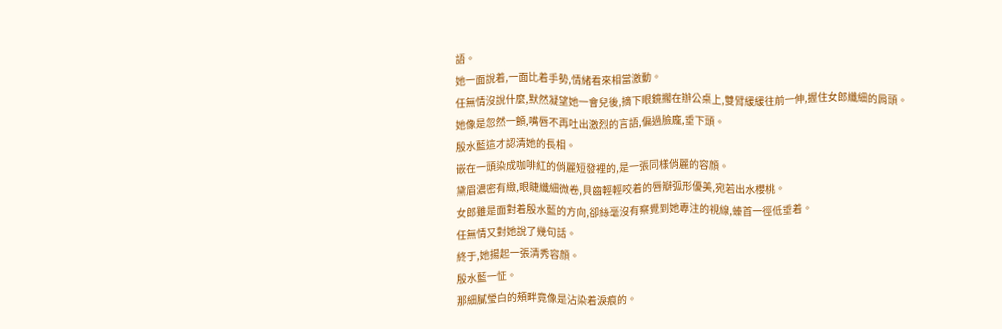語。
她一面說着,一面比着手勢,情緒看來相當激動。
任無情沒說什麼,默然凝望她一會兒後,摘下眼鏡擱在辦公桌上,雙臂緩緩往前一伸,握住女郎纖細的肩頭。
她像是忽然一顫,嘴唇不再吐出激烈的言語,偏過臉龐,垂下頭。
殷水藍這才認清她的長相。
嵌在一頭染成咖啡紅的俏麗短發裡的,是一張同樣俏麗的容顔。
黛眉濃密有緻,眼睫纖細微卷,貝齒輕輕咬着的唇瓣弧形優美,宛若出水櫻桃。
女郎雖是面對着殷水藍的方向,卻絲毫沒有察覺到她專注的視線,螓首一徑低垂着。
任無情又對她說了幾句話。
終于,她揚起一張清秀容顔。
殷水藍一怔。
那細膩瑩白的頰畔竟像是沾染着淚痕的。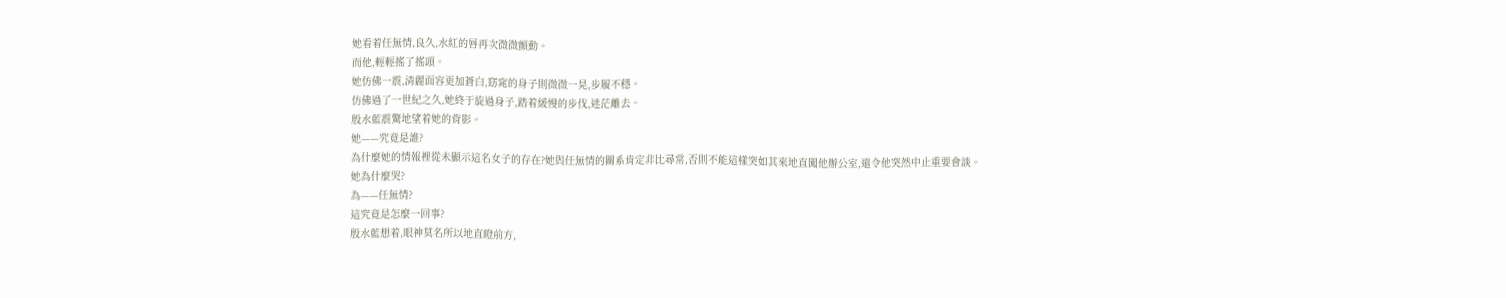她看着任無情,良久,水紅的唇再次微微顫動。
而他,輕輕搖了搖頭。
她仿佛一震,清麗面容更加蒼白,窈窕的身子則微微一晃,步履不穩。
仿佛過了一世紀之久,她終于旋過身子,踏着緩慢的步伐,迷茫離去。
殷水藍震驚地望着她的背影。
她——究竟是誰?
為什麼她的情報裡從未顯示這名女子的存在?她與任無情的關系肯定非比尋常,否則不能這樣突如其來地直闖他辦公室,還令他突然中止重要會談。
她為什麼哭?
為——任無情?
這究竟是怎麼一回事?
殷水藍想着,眼神莫名所以地直瞪前方,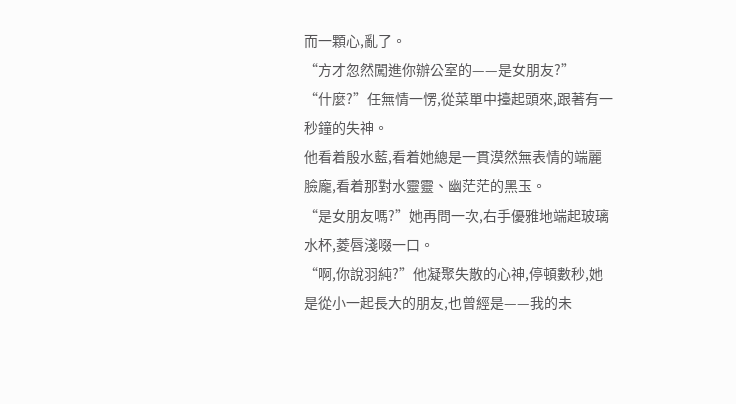而一顆心,亂了。
“方才忽然闖進你辦公室的——是女朋友?”
“什麼?”任無情一愣,從菜單中擡起頭來,跟著有一秒鐘的失神。
他看着殷水藍,看着她總是一貫漠然無表情的端麗臉龐,看着那對水靈靈、幽茫茫的黑玉。
“是女朋友嗎?”她再問一次,右手優雅地端起玻璃水杯,菱唇淺啜一口。
“啊,你說羽純?”他凝聚失散的心神,停頓數秒,她是從小一起長大的朋友,也曾經是——我的未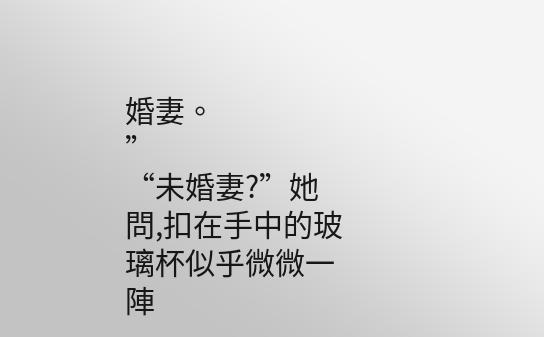婚妻。
”
“未婚妻?”她問,扣在手中的玻璃杯似乎微微一陣